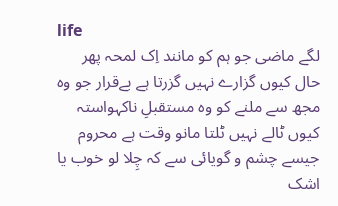life
لگے ماضی جو ہم کو مانند اِک لمحہ پھر حال کیوں گزارے نہیں گزرتا ہے بےقرار جو وہ مجھ سے ملنے کو وہ مستقبلِ ناکہواستہ کیوں ٹالے نہیں ٹلتا مانو وقت ہے محروم جیسے چشم و گویائی سے کہ چِلا لو خوب یا اشک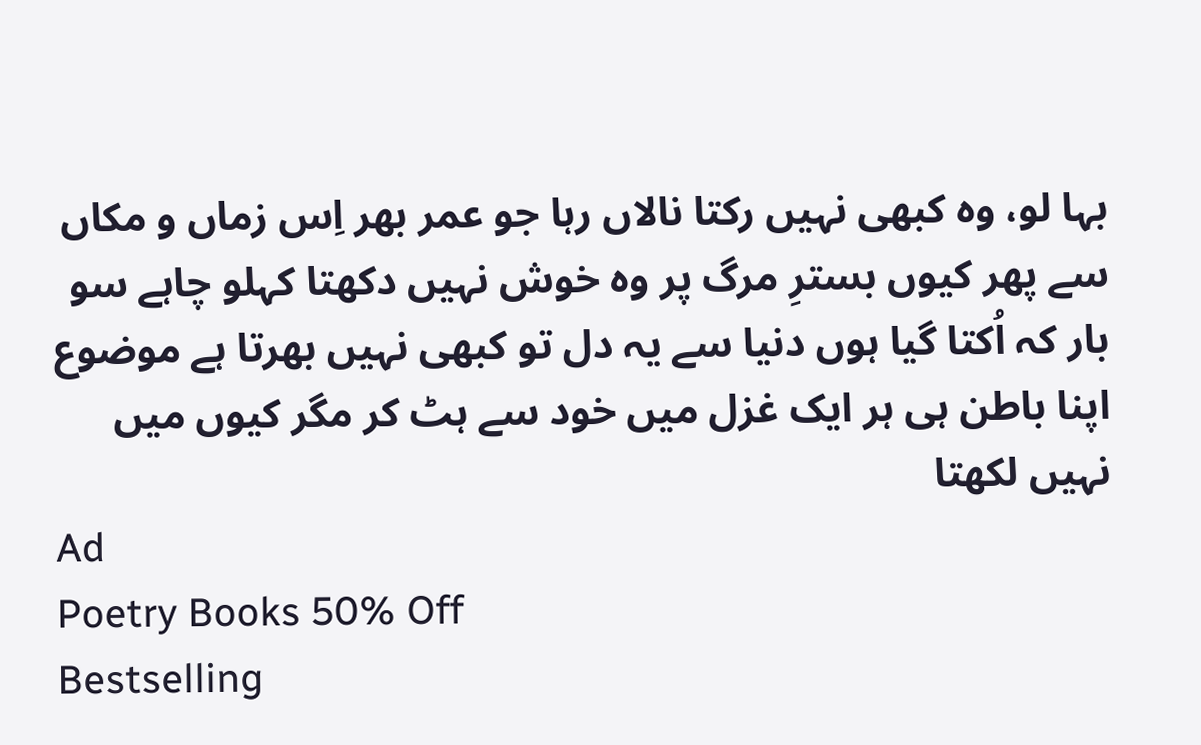بہا لو، وہ کبھی نہیں رکتا نالاں رہا جو عمر بھر اِس زماں و مکاں سے پھر کیوں بسترِ مرگ پر وہ خوش نہیں دکھتا کہلو چاہے سو بار کہ اُکتا گیا ہوں دنیا سے یہ دل تو کبھی نہیں بھرتا ہے موضوع اپنا باطن ہی ہر ایک غزل میں خود سے ہٹ کر مگر کیوں میں نہیں لکھتا
Ad
Poetry Books 50% Off
Bestselling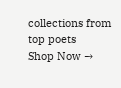collections from top poets
Shop Now →